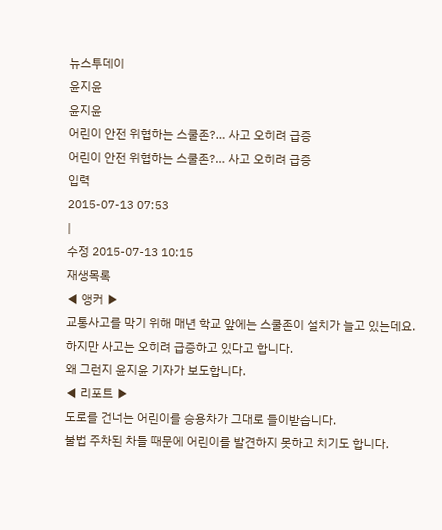뉴스투데이
윤지윤
윤지윤
어린이 안전 위협하는 스쿨존?… 사고 오히려 급증
어린이 안전 위협하는 스쿨존?… 사고 오히려 급증
입력
2015-07-13 07:53
|
수정 2015-07-13 10:15
재생목록
◀ 앵커 ▶
교통사고를 막기 위해 매년 학교 앞에는 스쿨존이 설치가 늘고 있는데요.
하지만 사고는 오히려 급증하고 있다고 합니다.
왜 그런지 윤지윤 기자가 보도합니다.
◀ 리포트 ▶
도로를 건너는 어린이를 승용차가 그대로 들이받습니다.
불법 주차된 차들 때문에 어린이를 발견하지 못하고 치기도 합니다.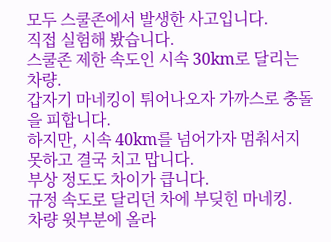모두 스쿨존에서 발생한 사고입니다.
직접 실험해 봤습니다.
스쿨존 제한 속도인 시속 30km로 달리는 차량.
갑자기 마네킹이 튀어나오자 가까스로 충돌을 피합니다.
하지만, 시속 40km를 넘어가자 멈춰서지 못하고 결국 치고 맙니다.
부상 정도도 차이가 큽니다.
규정 속도로 달리던 차에 부딪힌 마네킹.
차량 윗부분에 올라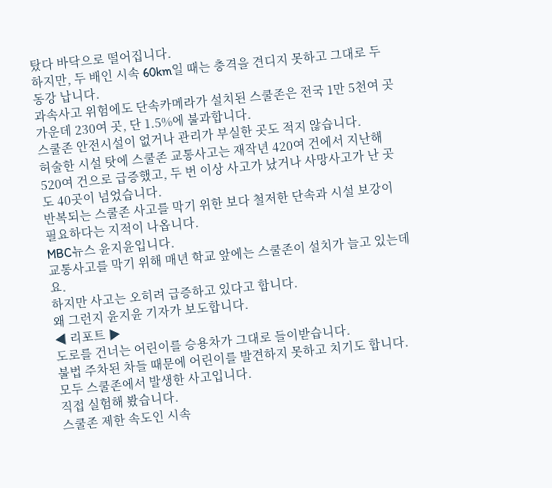탔다 바닥으로 떨어집니다.
하지만, 두 배인 시속 60km일 때는 충격을 견디지 못하고 그대로 두 동강 납니다.
과속사고 위험에도 단속카메라가 설치된 스쿨존은 전국 1만 5천여 곳 가운데 230여 곳, 단 1.5%에 불과합니다.
스쿨존 안전시설이 없거나 관리가 부실한 곳도 적지 않습니다.
허술한 시설 탓에 스쿨존 교통사고는 재작년 420여 건에서 지난해 520여 건으로 급증했고, 두 번 이상 사고가 났거나 사망사고가 난 곳도 40곳이 넘었습니다.
반복되는 스쿨존 사고를 막기 위한 보다 철저한 단속과 시설 보강이 필요하다는 지적이 나옵니다.
MBC뉴스 윤지윤입니다.
교통사고를 막기 위해 매년 학교 앞에는 스쿨존이 설치가 늘고 있는데요.
하지만 사고는 오히려 급증하고 있다고 합니다.
왜 그런지 윤지윤 기자가 보도합니다.
◀ 리포트 ▶
도로를 건너는 어린이를 승용차가 그대로 들이받습니다.
불법 주차된 차들 때문에 어린이를 발견하지 못하고 치기도 합니다.
모두 스쿨존에서 발생한 사고입니다.
직접 실험해 봤습니다.
스쿨존 제한 속도인 시속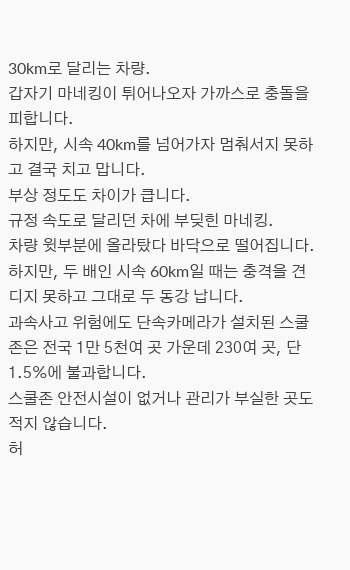30km로 달리는 차량.
갑자기 마네킹이 튀어나오자 가까스로 충돌을 피합니다.
하지만, 시속 40km를 넘어가자 멈춰서지 못하고 결국 치고 맙니다.
부상 정도도 차이가 큽니다.
규정 속도로 달리던 차에 부딪힌 마네킹.
차량 윗부분에 올라탔다 바닥으로 떨어집니다.
하지만, 두 배인 시속 60km일 때는 충격을 견디지 못하고 그대로 두 동강 납니다.
과속사고 위험에도 단속카메라가 설치된 스쿨존은 전국 1만 5천여 곳 가운데 230여 곳, 단 1.5%에 불과합니다.
스쿨존 안전시설이 없거나 관리가 부실한 곳도 적지 않습니다.
허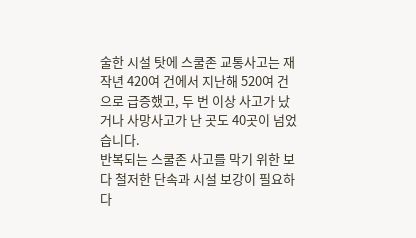술한 시설 탓에 스쿨존 교통사고는 재작년 420여 건에서 지난해 520여 건으로 급증했고, 두 번 이상 사고가 났거나 사망사고가 난 곳도 40곳이 넘었습니다.
반복되는 스쿨존 사고를 막기 위한 보다 철저한 단속과 시설 보강이 필요하다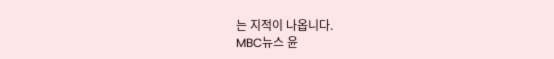는 지적이 나옵니다.
MBC뉴스 윤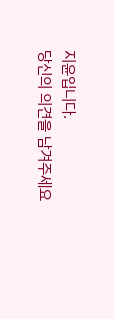지윤입니다.
당신의 의견을 남겨주세요